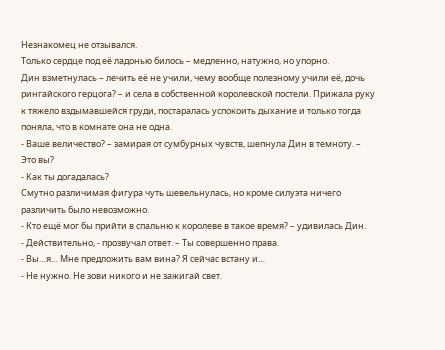Незнакомец не отзывался.
Только сердце под её ладонью билось – медленно, натужно, но упорно.
Дин взметнулась – лечить её не учили, чему вообще полезному учили её, дочь рингайского герцога? – и села в собственной королевской постели. Прижала руку к тяжело вздымавшейся груди, постаралась успокоить дыхание и только тогда поняла, что в комнате она не одна.
- Ваше величество? – замирая от сумбурных чувств, шепнула Дин в темноту. – Это вы?
- Как ты догадалась?
Смутно различимая фигура чуть шевельнулась, но кроме силуэта ничего различить было невозможно.
- Кто ещё мог бы прийти в спальню к королеве в такое время? – удивилась Дин.
- Действительно, - прозвучал ответ. – Ты совершенно права.
- Вы…я… Мне предложить вам вина? Я сейчас встану и…
- Не нужно. Не зови никого и не зажигай свет.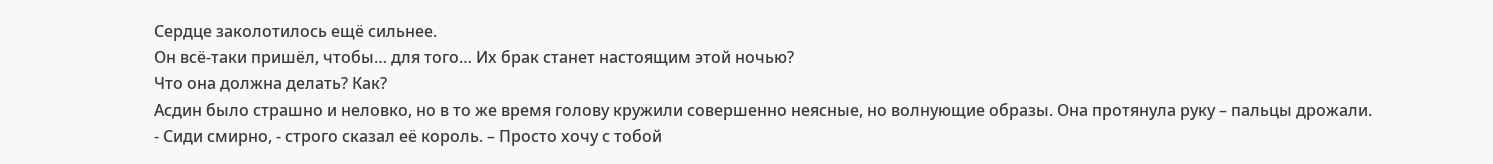Сердце заколотилось ещё сильнее.
Он всё-таки пришёл, чтобы… для того… Их брак станет настоящим этой ночью?
Что она должна делать? Как?
Асдин было страшно и неловко, но в то же время голову кружили совершенно неясные, но волнующие образы. Она протянула руку – пальцы дрожали.
- Сиди смирно, - строго сказал её король. – Просто хочу с тобой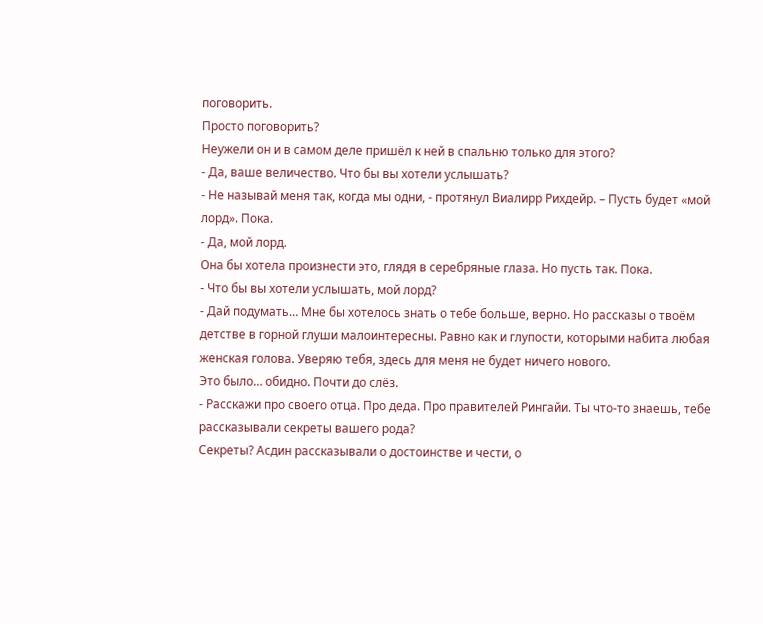поговорить.
Просто поговорить?
Неужели он и в самом деле пришёл к ней в спальню только для этого?
- Да, ваше величество. Что бы вы хотели услышать?
- Не называй меня так, когда мы одни, - протянул Виалирр Рихдейр. – Пусть будет «мой лорд». Пока.
- Да, мой лорд.
Она бы хотела произнести это, глядя в серебряные глаза. Но пусть так. Пока.
- Что бы вы хотели услышать, мой лорд?
- Дай подумать… Мне бы хотелось знать о тебе больше, верно. Но рассказы о твоём детстве в горной глуши малоинтересны. Равно как и глупости, которыми набита любая женская голова. Уверяю тебя, здесь для меня не будет ничего нового.
Это было… обидно. Почти до слёз.
- Расскажи про своего отца. Про деда. Про правителей Рингайи. Ты что-то знаешь, тебе рассказывали секреты вашего рода?
Секреты? Асдин рассказывали о достоинстве и чести, о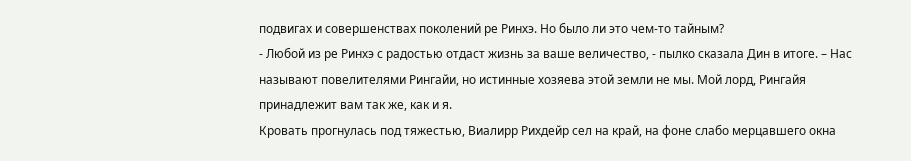подвигах и совершенствах поколений ре Ринхэ. Но было ли это чем-то тайным?
- Любой из ре Ринхэ с радостью отдаст жизнь за ваше величество, - пылко сказала Дин в итоге. – Нас называют повелителями Рингайи, но истинные хозяева этой земли не мы. Мой лорд, Рингайя принадлежит вам так же, как и я.
Кровать прогнулась под тяжестью, Виалирр Рихдейр сел на край, на фоне слабо мерцавшего окна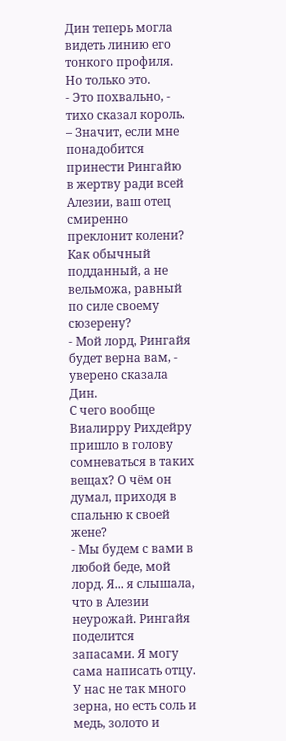Дин теперь могла видеть линию его тонкого профиля. Но только это.
- Это похвально, - тихо сказал король. – Значит, если мне понадобится принести Рингайю в жертву ради всей Алезии, ваш отец смиренно преклонит колени? Как обычный подданный, а не вельможа, равный по силе своему сюзерену?
- Мой лорд, Рингайя будет верна вам, - уверено сказала Дин.
С чего вообще Виалирру Рихдейру пришло в голову сомневаться в таких вещах? О чём он думал, приходя в спальню к своей жене?
- Мы будем с вами в любой беде, мой лорд. Я... я слышала, что в Алезии неурожай. Рингайя поделится запасами. Я могу сама написать отцу. У нас не так много зерна, но есть соль и медь, золото и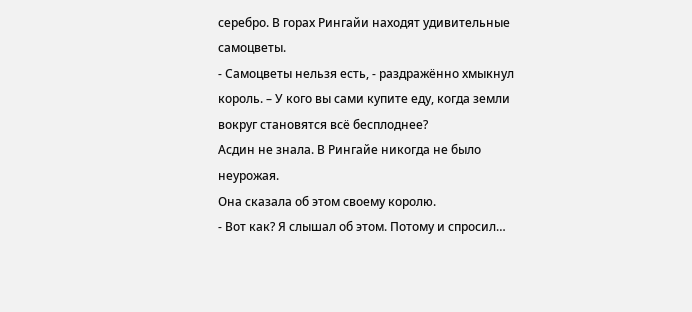серебро. В горах Рингайи находят удивительные самоцветы.
- Самоцветы нельзя есть, - раздражённо хмыкнул король. – У кого вы сами купите еду, когда земли вокруг становятся всё бесплоднее?
Асдин не знала. В Рингайе никогда не было неурожая.
Она сказала об этом своему королю.
- Вот как? Я слышал об этом. Потому и спросил…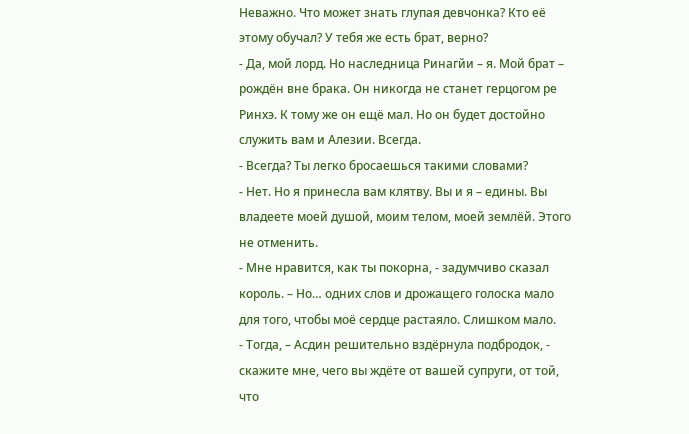Неважно. Что может знать глупая девчонка? Кто её этому обучал? У тебя же есть брат, верно?
- Да, мой лорд. Но наследница Ринагйи – я. Мой брат – рождён вне брака. Он никогда не станет герцогом ре Ринхэ. К тому же он ещё мал. Но он будет достойно служить вам и Алезии. Всегда.
- Всегда? Ты легко бросаешься такими словами?
- Нет. Но я принесла вам клятву. Вы и я – едины. Вы владеете моей душой, моим телом, моей землёй. Этого не отменить.
- Мне нравится, как ты покорна, - задумчиво сказал король. – Но… одних слов и дрожащего голоска мало для того, чтобы моё сердце растаяло. Слишком мало.
- Тогда, – Асдин решительно вздёрнула подбродок, - скажите мне, чего вы ждёте от вашей супруги, от той, что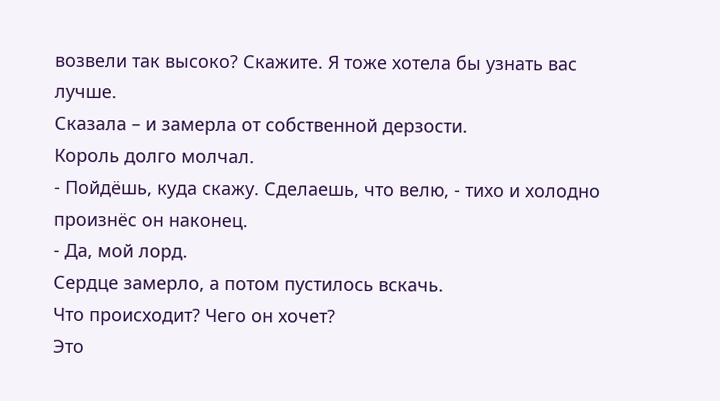возвели так высоко? Скажите. Я тоже хотела бы узнать вас лучше.
Сказала – и замерла от собственной дерзости.
Король долго молчал.
- Пойдёшь, куда скажу. Сделаешь, что велю, - тихо и холодно произнёс он наконец.
- Да, мой лорд.
Сердце замерло, а потом пустилось вскачь.
Что происходит? Чего он хочет?
Это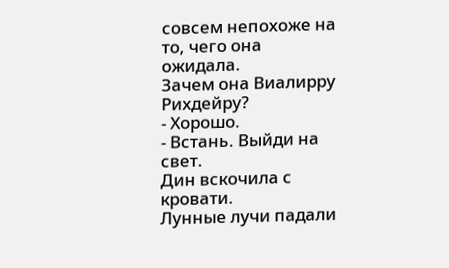совсем непохоже на то, чего она ожидала.
Зачем она Виалирру Рихдейру?
- Хорошо.
- Встань. Выйди на свет.
Дин вскочила с кровати.
Лунные лучи падали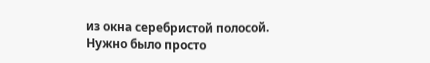из окна серебристой полосой. Нужно было просто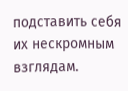подставить себя их нескромным взглядам.